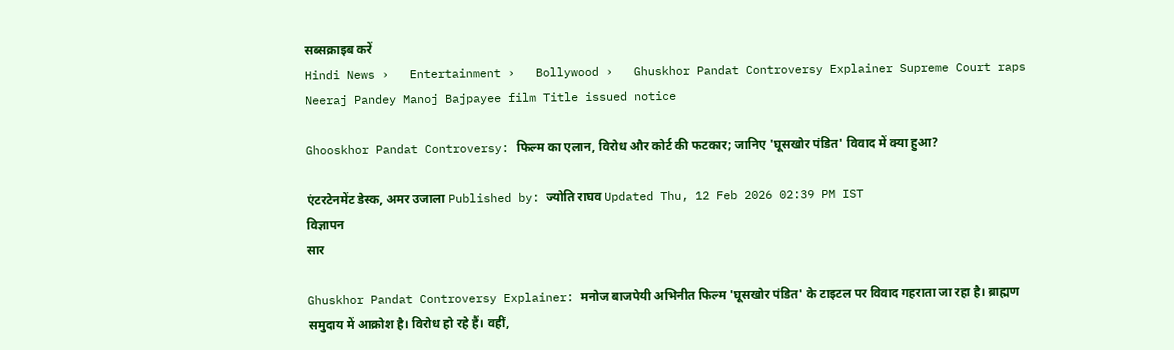सब्सक्राइब करें
Hindi News ›   Entertainment ›   Bollywood ›   Ghuskhor Pandat Controversy Explainer Supreme Court raps Neeraj Pandey Manoj Bajpayee film Title issued notice

Ghooskhor Pandat Controversy: फिल्म का एलान, विरोध और कोर्ट की फटकार; जानिए 'घूसखोर पंडित' विवाद में क्या हुआ?

एंटरटेनमेंट डेस्क, अमर उजाला Published by: ज्योति राघव Updated Thu, 12 Feb 2026 02:39 PM IST
विज्ञापन
सार

Ghuskhor Pandat Controversy Explainer: मनोज बाजपेयी अभिनीत फिल्म 'घूसखोर पंडित' के टाइटल पर विवाद गहराता जा रहा है। ब्राह्मण समुदाय में आक्रोश है। विरोध हो रहे हैं। वहीं,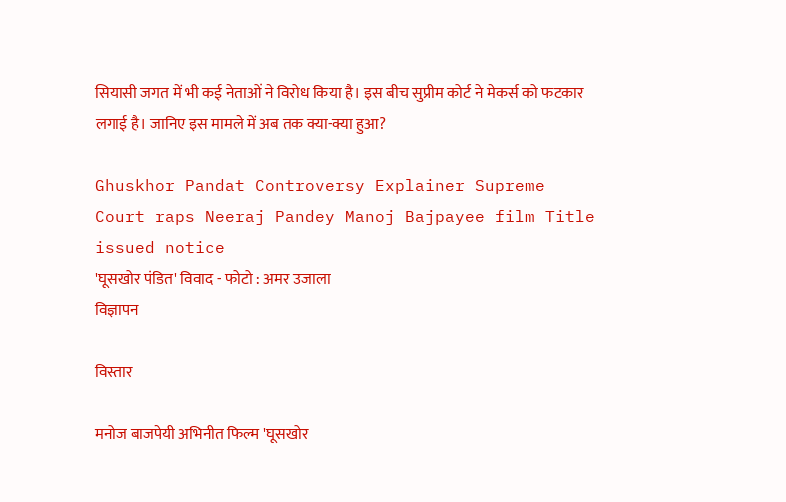सियासी जगत में भी कई नेताओं ने विरोध किया है। इस बीच सुप्रीम कोर्ट ने मेकर्स को फटकार लगाई है। जानिए इस मामले में अब तक क्या-क्या हुआ?

Ghuskhor Pandat Controversy Explainer Supreme Court raps Neeraj Pandey Manoj Bajpayee film Title issued notice
'घूसखोर पंडित' विवाद - फोटो : अमर उजाला
विज्ञापन

विस्तार

मनोज बाजपेयी अभिनीत फिल्म 'घूसखोर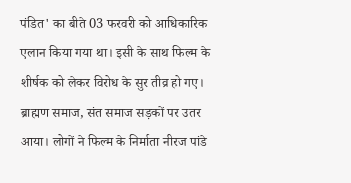पंडित' का बीते 03 फरवरी को आधिकारिक एलान किया गया था। इसी के साथ फिल्म के शीर्षक को लेकर विरोध के सुर तीव्र हो गए। ब्राह्मण समाज, संत समाज सड़कों पर उतर आया। लोगों ने फिल्म के निर्माता नीरज पांडे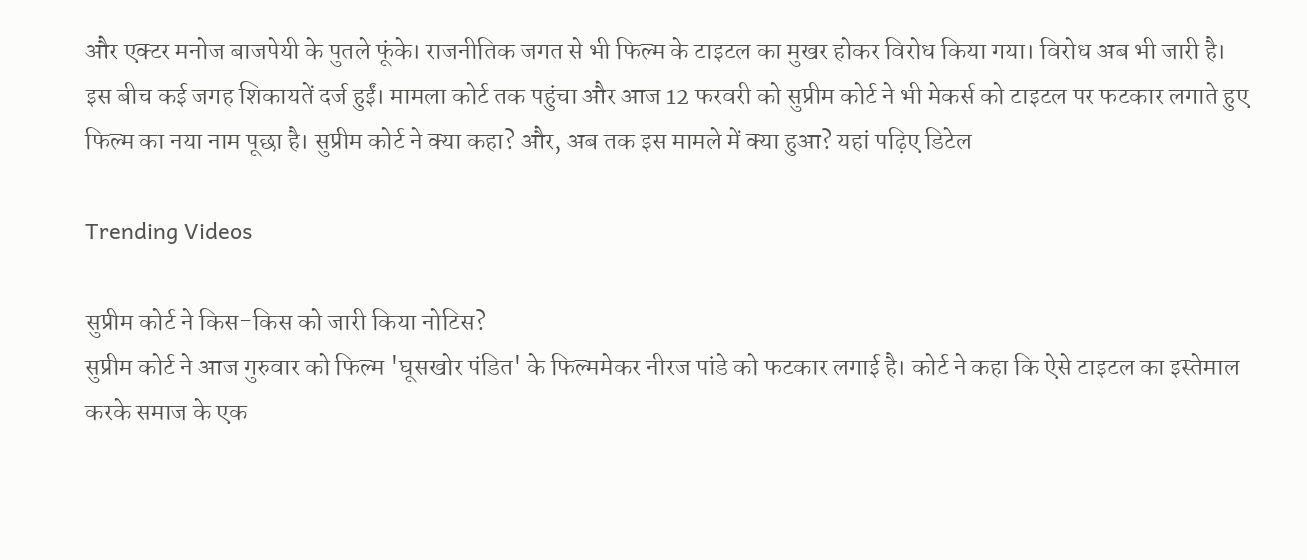और एक्टर मनोज बाजपेयी के पुतले फूंके। राजनीतिक जगत से भी फिल्म के टाइटल का मुखर होकर विरोध किया गया। विरोध अब भी जारी है। इस बीच कई जगह शिकायतें दर्ज हुईं। मामला कोर्ट तक पहुंचा और आज 12 फरवरी को सुप्रीम कोर्ट ने भी मेकर्स को टाइटल पर फटकार लगाते हुए फिल्म का नया नाम पूछा है। सुप्रीम कोर्ट ने क्या कहा? और, अब तक इस मामले में क्या हुआ? यहां पढ़िए डिटेल

Trending Videos

सुप्रीम कोर्ट ने किस-किस को जारी किया नोटिस?
सुप्रीम कोर्ट ने आज गुरुवार को फिल्म 'घूसखोर पंडित' के फिल्ममेकर नीरज पांडे को फटकार लगाई है। कोर्ट ने कहा कि ऐसे टाइटल का इस्तेमाल करके समाज के एक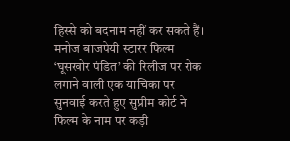हिस्से को बदनाम नहीं कर सकते हैं। मनोज बाजपेयी स्टारर फिल्म ‘घूसखोर पंडित’ की रिलीज पर रोक लगाने वाली एक याचिका पर सुनवाई करते हुए सुप्रीम कोर्ट ने फिल्म के नाम पर कड़ी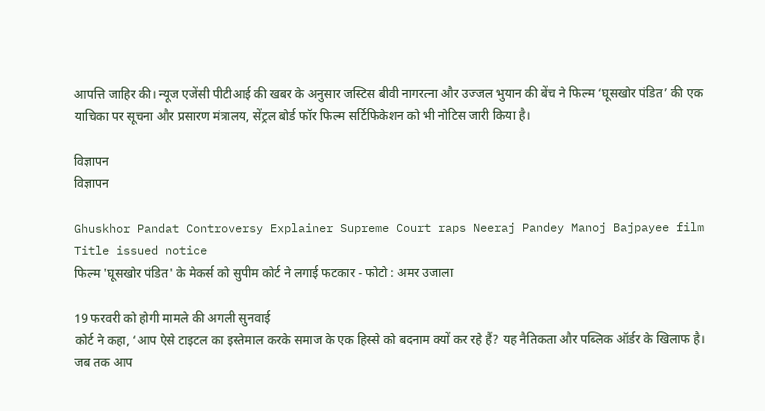आपत्ति जाहिर की। न्यूज एजेंसी पीटीआई की खबर के अनुसार जस्टिस बीवी नागरत्ना और उज्जल भुयान की बेंच ने फिल्म ‘घूसखोर पंडित’ की एक याचिका पर सूचना और प्रसारण मंत्रालय, सेंट्रल बोर्ड फॉर फिल्म सर्टिफिकेशन को भी नोटिस जारी किया है।

विज्ञापन
विज्ञापन

Ghuskhor Pandat Controversy Explainer Supreme Court raps Neeraj Pandey Manoj Bajpayee film Title issued notice
फिल्म 'घूसखोर पंडित' के मेकर्स को सुपीम कोर्ट ने लगाई फटकार - फोटो : अमर उजाला

19 फरवरी को होगी मामले की अगली सुनवाई
कोर्ट ने कहा, ‘आप ऐसे टाइटल का इस्तेमाल करके समाज के एक हिस्से को बदनाम क्यों कर रहे हैं? यह नैतिकता और पब्लिक ऑर्डर के खिलाफ है। जब तक आप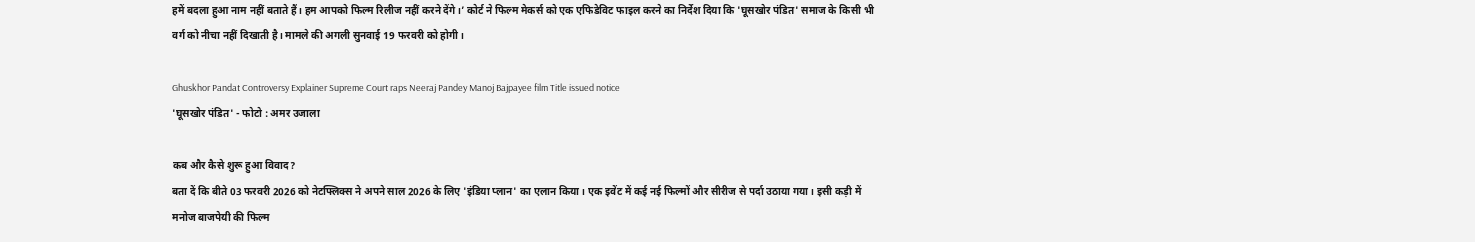हमें बदला हुआ नाम नहीं बताते हैं। हम आपको फिल्म रिलीज नहीं करने देंगे।’ कोर्ट ने फिल्म मेकर्स को एक एफिडेविट फाइल करने का निर्देश दिया कि 'घूसखोर पंडित' समाज के किसी भी वर्ग को नीचा नहीं दिखाती है। मामले की अगली सुनवाई 19 फरवरी को होगी।

Ghuskhor Pandat Controversy Explainer Supreme Court raps Neeraj Pandey Manoj Bajpayee film Title issued notice
'घूसखोर पंडित' - फोटो : अमर उजाला

कब और कैसे शुरू हुआ विवाद?
बता दें कि बीते 03 फरवरी 2026 को नेटफ्लिक्स ने अपने साल 2026 के लिए 'इंडिया प्लान' का एलान किया। एक इवेंट में कई नई फिल्मों और सीरीज से पर्दा उठाया गया। इसी कड़ी में मनोज बाजपेयी की फिल्म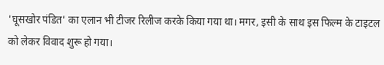'घूसखोर पंडित' का एलान भी टीजर रिलीज करके किया गया था। मगर, इसी के साथ इस फिल्म के टाइटल को लेकर विवाद शुरू हो गया।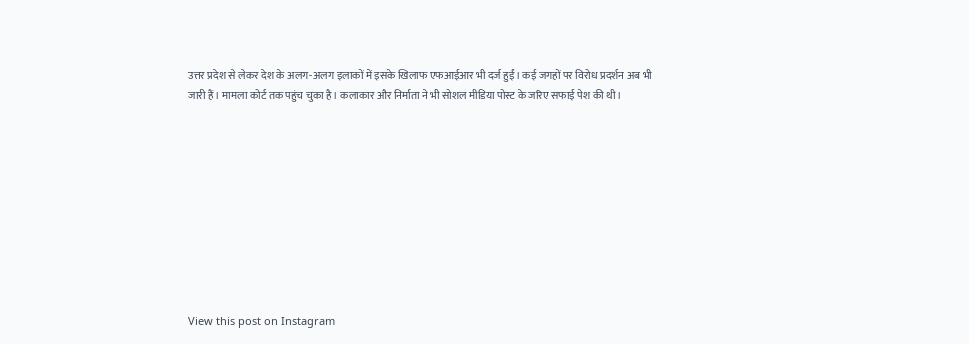उत्तर प्रदेश से लेकर देश के अलग-अलग इलाकों में इसके खिलाफ एफआईआर भी दर्ज हुईं। कई जगहों पर विरोध प्रदर्शन अब भी जारी हैं। मामला कोर्ट तक पहुंच चुका है। कलाकार और निर्माता ने भी सोशल मीडिया पोस्ट के जरिए सफाई पेश की थी।










View this post on Instagram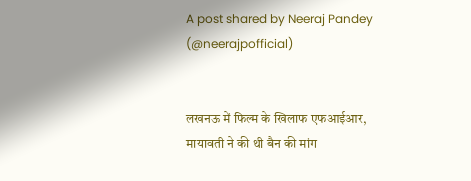A post shared by Neeraj Pandey (@neerajpofficial)


लखनऊ में फिल्म के खिलाफ एफआईआर, मायावती ने की थी बैन की मांग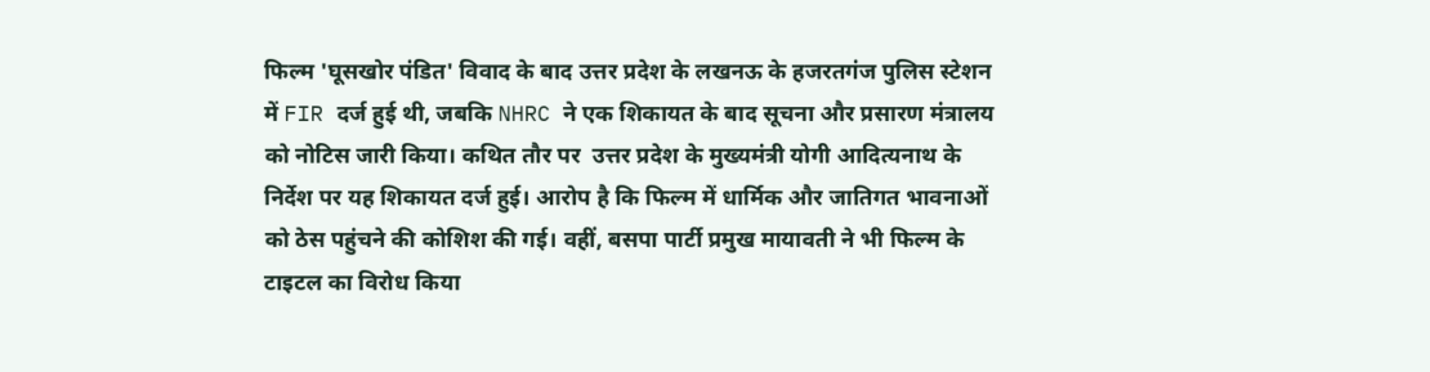फिल्म 'घूसखोर पंडित' विवाद के बाद उत्तर प्रदेश के लखनऊ के हजरतगंज पुलिस स्टेशन में FIR दर्ज हुई थी, जबकि NHRC ने एक शिकायत के बाद सूचना और प्रसारण मंत्रालय को नोटिस जारी किया। कथित तौर पर  उत्तर प्रदेश के मुख्यमंत्री योगी आदित्यनाथ के निर्देश पर यह शिकायत दर्ज हुई। आरोप है कि फिल्म में धार्मिक और जातिगत भावनाओं को ठेस पहुंचने की कोशिश की गई। वहीं, बसपा पार्टी प्रमुख मायावती ने भी फिल्म के टाइटल का विरोध किया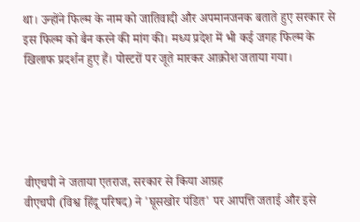था। उन्होंने फिल्म के नाम को जातिवादी और अपमानजनक बताते हुए सरकार से इस फिल्म को बैन करने की मांग की। मध्य प्रदेश में भी कई जगह फिल्म के खिलाफ प्रदर्शन हुए हैं। पोस्टरों पर जूते मारकर आक्रोश जताया गया।





वीएचपी ने जताया एतराज, सरकार से किया आग्रह
वीएचपी (विश्व हिंदू परिषद) ने 'घूसखोर पंडित' पर आपत्ति जताई और इसे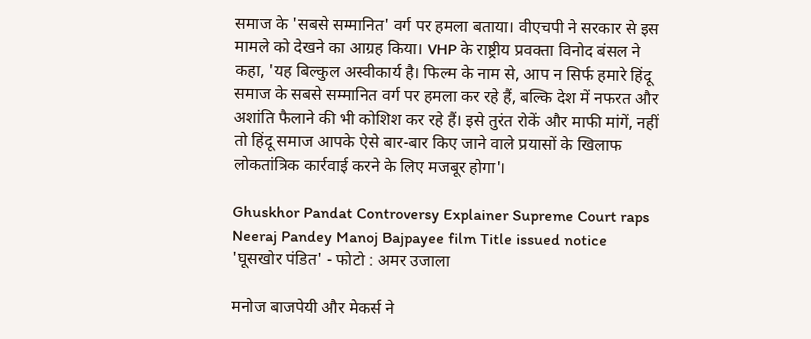समाज के 'सबसे सम्मानित' वर्ग पर हमला बताया। वीएचपी ने सरकार से इस मामले को देखने का आग्रह किया। VHP के राष्ट्रीय प्रवक्ता विनोद बंसल ने कहा, 'यह बिल्कुल अस्वीकार्य है। फिल्म के नाम से, आप न सिर्फ हमारे हिंदू समाज के सबसे सम्मानित वर्ग पर हमला कर रहे हैं, बल्कि देश में नफरत और अशांति फैलाने की भी कोशिश कर रहे हैं। इसे तुरंत रोकें और माफी मांगें, नहीं तो हिंदू समाज आपके ऐसे बार-बार किए जाने वाले प्रयासों के खिलाफ लोकतांत्रिक कार्रवाई करने के लिए मजबूर होगा'।

Ghuskhor Pandat Controversy Explainer Supreme Court raps Neeraj Pandey Manoj Bajpayee film Title issued notice
'घूसखोर पंडित' - फोटो : अमर उजाला

मनोज बाजपेयी और मेकर्स ने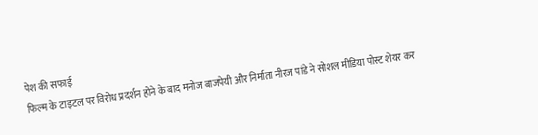पेश की सफाई
फिल्म के टाइटल पर विरोध प्रदर्शन होने के बाद मनोज बाजपेयी और निर्माता नीरज पांडे ने सोशल मीडिया पोस्ट शेयर कर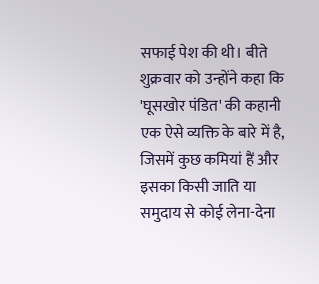सफाई पेश की थी। बीते शुक्रवार को उन्होंने कहा कि 'घूसखोर पंडित' की कहानी एक ऐसे व्यक्ति के बारे में है, जिसमें कुछ कमियां हैं और इसका किसी जाति या समुदाय से कोई लेना-देना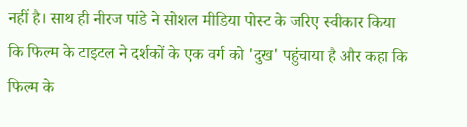नहीं है। साथ ही नीरज पांडे ने सोशल मीडिया पोस्ट के जरिए स्वीकार किया कि फिल्म के टाइटल ने दर्शकों के एक वर्ग को 'दुख' पहुंचाया है और कहा कि फिल्म के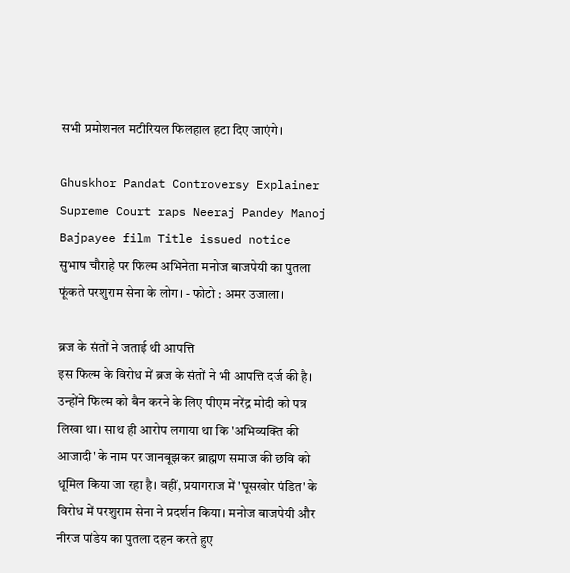सभी प्रमोशनल मटीरियल फिलहाल हटा दिए जाएंगे।

Ghuskhor Pandat Controversy Explainer Supreme Court raps Neeraj Pandey Manoj Bajpayee film Title issued notice
सुभाष चौराहे पर फिल्म अभिनेता मनोज बाजपेयी का पुतला फूंकते परशुराम सेना के लोग। - फोटो : अमर उजाला।

ब्रज के संतों ने जताई थी आपत्ति
इस फिल्म के विरोध में ब्रज के संतों ने भी आपत्ति दर्ज की है। उन्होंने फिल्म को बैन करने के लिए पीएम नरेंद्र मोदी को पत्र लिखा था। साथ ही आरोप लगाया था कि 'अभिव्यक्ति की आजादी' के नाम पर जानबूझकर ब्राह्मण समाज की छवि को धूमिल किया जा रहा है। वहीं, प्रयागराज में 'घूसखोर पंडित' के विरोध में परशुराम सेना ने प्रदर्शन किया। मनोज बाजपेयी और नीरज पांडेय का पुतला दहन करते हुए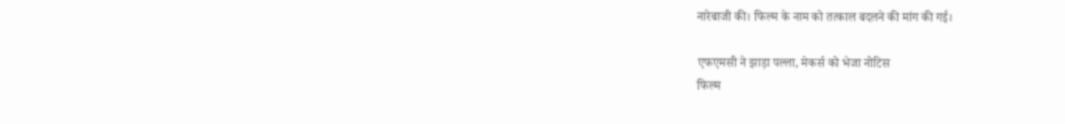नारेबाजी की। फिल्म के नाम को तत्काल बदलने की मांग की गई।

एफएमसी ने झाड़ा पल्ला, मेकर्स को भेजा नोटिस
फिल्म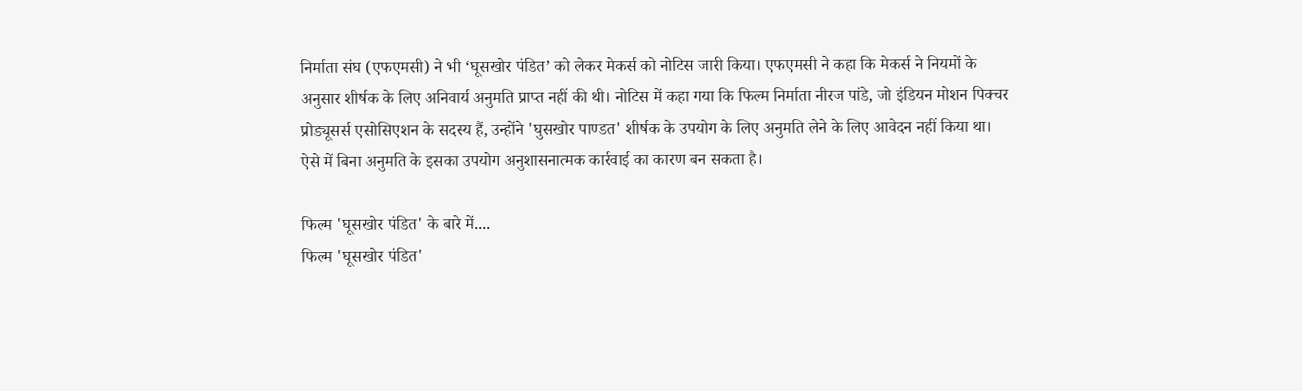निर्माता संघ (एफएमसी) ने भी ‘घूसखोर पंडित’ को लेकर मेकर्स को नोटिस जारी किया। एफएमसी ने कहा कि मेकर्स ने नियमों के अनुसार शीर्षक के लिए अनिवार्य अनुमति प्राप्त नहीं की थी। नोटिस में कहा गया कि फिल्म निर्माता नीरज पांडे, जो इंडियन मोशन पिक्चर प्रोड्यूसर्स एसोसिएशन के सदस्य हैं, उन्होंने 'घुसखोर पाण्डत' शीर्षक के उपयोग के लिए अनुमति लेने के लिए आवेदन नहीं किया था। ऐसे में बिना अनुमति के इसका उपयोग अनुशासनात्मक कार्रवाई का कारण बन सकता है।

फिल्म 'घूसखोर पंडित' के बारे में....
फिल्म 'घूसखोर पंडित'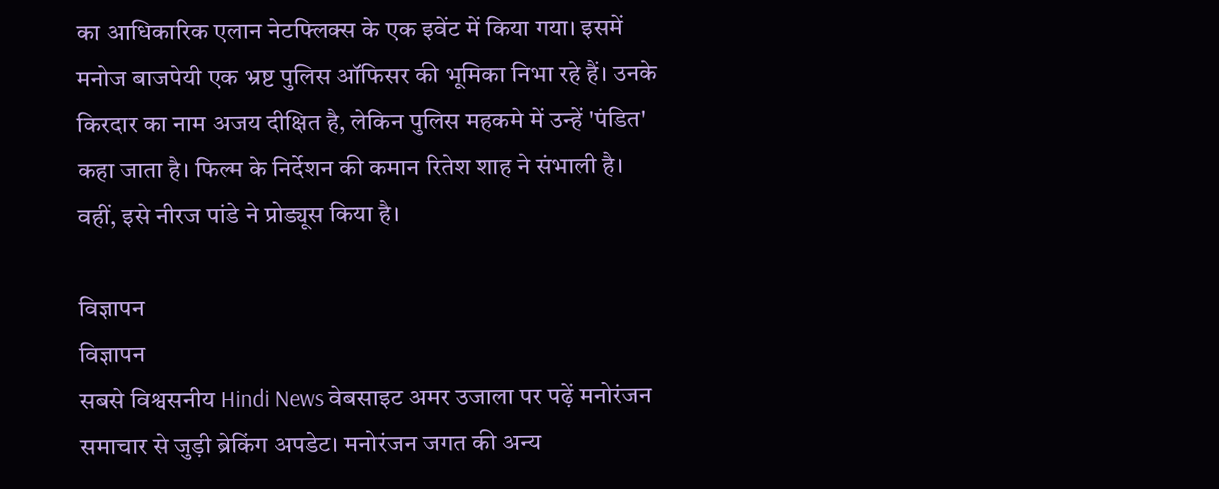का आधिकारिक एलान नेटफ्लिक्स के एक इवेंट में किया गया। इसमें मनोज बाजपेयी एक भ्रष्ट पुलिस ऑफिसर की भूमिका निभा रहे हैं। उनके किरदार का नाम अजय दीक्षित है, लेकिन पुलिस महकमे में उन्हें 'पंडित' कहा जाता है। फिल्म के निर्देशन की कमान रितेश शाह ने संभाली है। वहीं, इसे नीरज पांडे ने प्रोड्यूस किया है।

विज्ञापन
विज्ञापन
सबसे विश्वसनीय Hindi News वेबसाइट अमर उजाला पर पढ़ें मनोरंजन समाचार से जुड़ी ब्रेकिंग अपडेट। मनोरंजन जगत की अन्य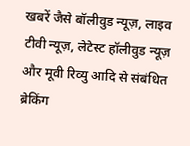खबरें जैसे बॉलीवुड न्यूज़, लाइव टीवी न्यूज़, लेटेस्ट हॉलीवुड न्यूज़ और मूवी रिव्यु आदि से संबंधित ब्रेकिंग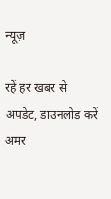न्यूज़

रहें हर खबर से अपडेट, डाउनलोड करें अमर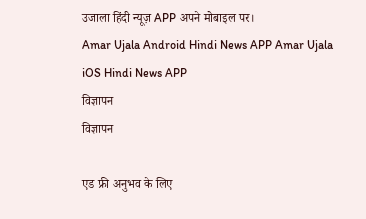उजाला हिंदी न्यूज़ APP अपने मोबाइल पर।
Amar Ujala Android Hindi News APP Amar Ujala iOS Hindi News APP
विज्ञापन
विज्ञापन

एड फ्री अनुभव के लिए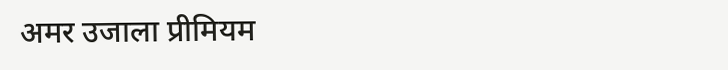अमर उजाला प्रीमियम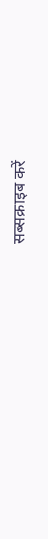सब्सक्राइब करें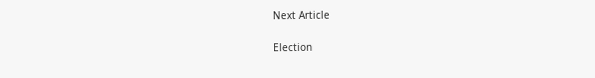Next Article

Election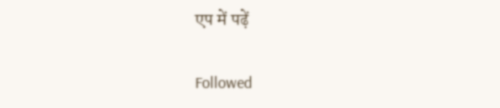एप में पढ़ें

Followed